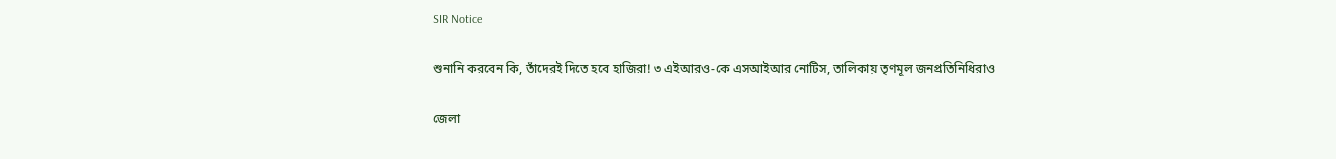SIR Notice

শুনানি করবেন কি, তাঁদেরই দিতে হবে হাজিরা! ৩ এইআরও-কে এসআইআর নোটিস, তালিকায় তৃণমূল জনপ্রতিনিধিরাও

জেলা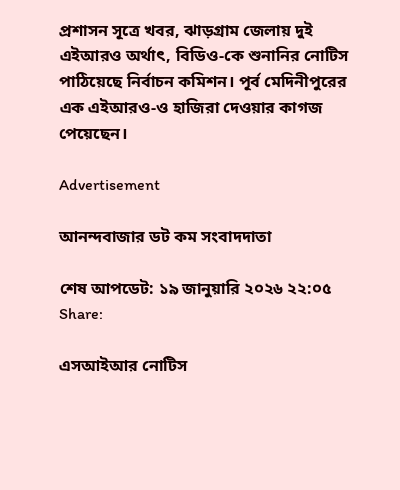প্রশাসন সূত্রে খবর, ঝাড়গ্রাম জেলায় দুই এইআরও অর্থাৎ, বিডিও-কে শুনানির নোটিস পাঠিয়েছে নির্বাচন কমিশন। পূর্ব মেদিনীপুরের এক এইআরও-ও হাজিরা দেওয়ার কাগজ পেয়েছেন।

Advertisement

আনন্দবাজার ডট কম সংবাদদাতা

শেষ আপডেট: ১৯ জানুয়ারি ২০২৬ ২২:০৫
Share:

এসআইআর নোটিস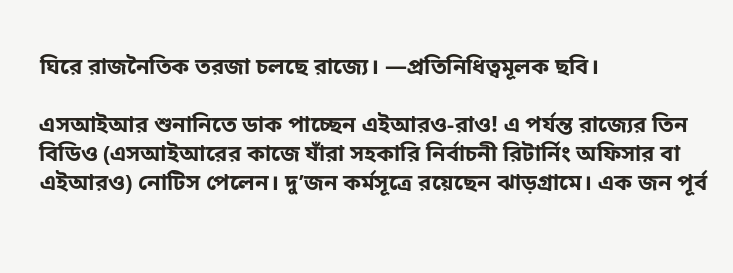ঘিরে রাজনৈতিক তরজা চলছে রাজ্যে। —প্রতিনিধিত্বমূলক ছবি।

এসআইআর শুনানিতে ডাক পাচ্ছেন এইআরও-রাও! এ পর্যন্ত রাজ্যের তিন বিডিও (এসআইআরের কাজে যাঁরা সহকারি নির্বাচনী রিটার্নিং অফিসার বা এইআরও) নোটিস পেলেন। দু’জন কর্মসূত্রে রয়েছেন ঝাড়গ্রামে। এক জন পূর্ব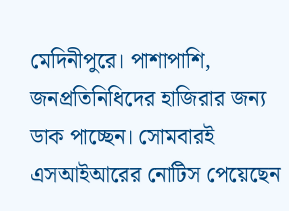মেদিনীপুরে। পাশাপাশি, জনপ্রতিনিধিদের হাজিরার জন্য ডাক পাচ্ছেন। সোমবারই এসআইআরের নোটিস পেয়েছেন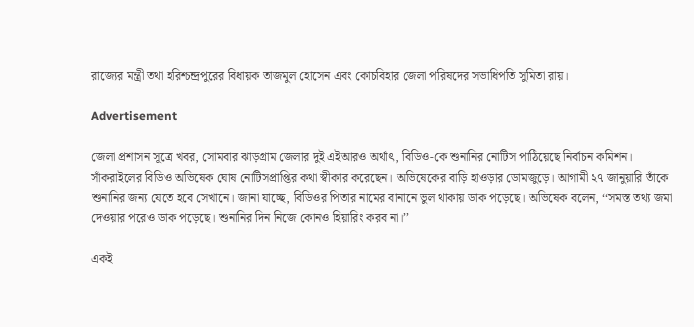রাজ্যের মন্ত্রী তথা হরিশ্চন্দ্রপুরের বিধায়ক তাজমুল হোসেন এবং কোচবিহার জেলা পরিষদের সভাধিপতি সুমিতা রায়।

Advertisement

জেলা প্রশাসন সূত্রে খবর, সোমবার ঝাড়গ্রাম জেলার দুই এইআরও অর্থাৎ, বিডিও-কে শুনানির নোটিস পাঠিয়েছে নির্বাচন কমিশন। সাঁকরাইলের বিডিও অভিষেক ঘোষ নোটিসপ্রাপ্তির কথা স্বীকার করেছেন। অভিষেকের বাড়ি হাওড়ার ডোমজুড়ে। আগামী ২৭ জানুয়ারি তাঁকে শুনানির জন্য যেতে হবে সেখানে। জানা যাচ্ছে, বিডিওর পিতার নামের বানানে ভুল থাকায় ডাক পড়েছে। অভিষেক বলেন, ‘‘সমস্ত তথ্য জমা দেওয়ার পরেও ডাক পড়েছে। শুনানির দিন নিজে কোনও হিয়ারিং করব না।’’

একই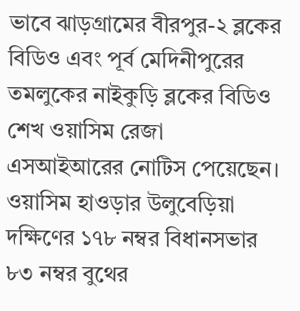ভাবে ঝাড়গ্রামের বীরপুর-২ ব্লকের বিডিও এবং পূর্ব মেদিনীপুরের তমলুকের নাইকুড়ি ব্লকের বিডিও শেখ ওয়াসিম রেজা এসআইআরের নোটিস পেয়েছেন। ওয়াসিম হাওড়ার উলুবেড়িয়া দক্ষিণের ১৭৮ নম্বর বিধানসভার ৮৩ নম্বর বুথের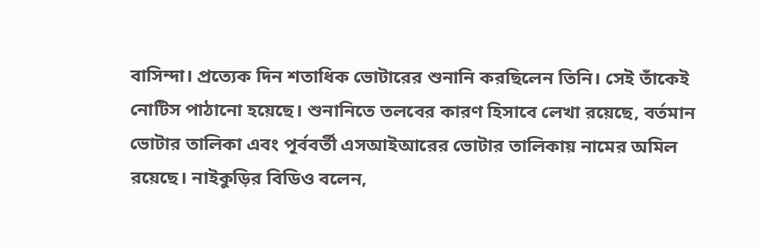বাসিন্দা। প্রত্যেক দিন শতাধিক ভোটারের শুনানি করছিলেন তিনি। সেই তাঁকেই নোটিস পাঠানো হয়েছে। শুনানিতে তলবের কারণ হিসাবে লেখা রয়েছে, বর্তমান ভোটার তালিকা এবং পূর্ববর্তী এসআইআরের ভোটার তালিকায় নামের অমিল রয়েছে। নাইকুড়ির বিডিও বলেন,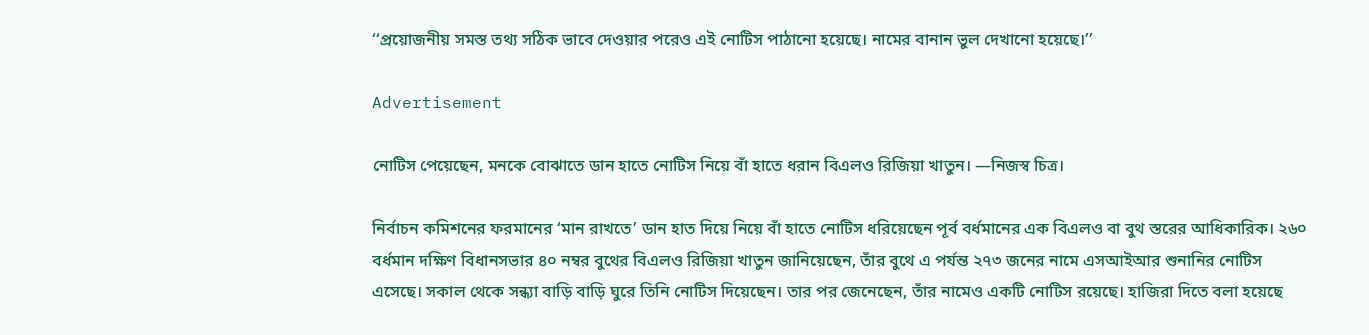‘‘প্রয়োজনীয় সমস্ত তথ্য সঠিক ভাবে দেওয়ার পরেও এই নোটিস পাঠানো হয়েছে। নামের বানান ভুল দেখানো হয়েছে।’’

Advertisement

নোটিস পেয়েছেন, মনকে বোঝাতে ডান হাতে নোটিস নিয়ে বাঁ হাতে ধরান বিএলও রিজিয়া খাতুন। —নিজস্ব চিত্র।

নির্বাচন কমিশনের ফরমানের ‘মান রাখতে’ ডান হাত দিয়ে নিয়ে বাঁ হাতে নোটিস ধরিয়েছেন পূর্ব বর্ধমানের এক বিএলও বা বুথ স্তরের আধিকারিক। ২৬০ বর্ধমান দক্ষিণ বিধানসভার ৪০ নম্বর বুথের বিএলও রিজিয়া খাতুন জানিয়েছেন, তাঁর বুথে এ পর্যন্ত ২৭৩ জনের নামে এসআইআর শুনানির নোটিস এসেছে। সকাল থেকে সন্ধ্যা বাড়ি বাড়ি ঘুরে তিনি নোটিস দিয়েছেন। তার পর জেনেছেন, তাঁর নামেও একটি নোটিস রয়েছে। হাজিরা দিতে বলা হয়েছে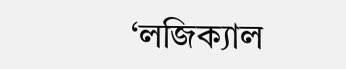‘লজিক্যাল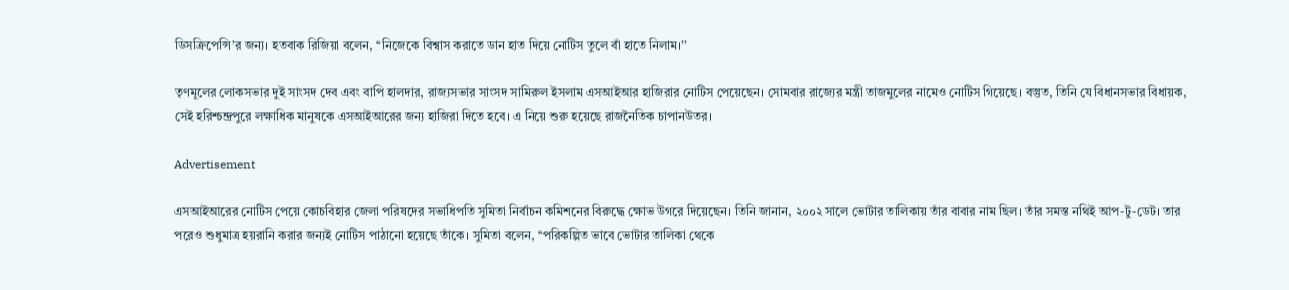ডিসক্রিপেন্সি’র জন্য। হতবাক রিজিয়া বলেন, ‘‘নিজেকে বিশ্বাস করাতে ডান হাত দিয়ে নোটিস তুলে বাঁ হাতে নিলাম।’’

তৃণমূলের লোকসভার দুই সাংসদ দেব এবং বাপি হালদার, রাজ্যসভার সাংসদ সামিরুল ইসলাম এসআইআর হাজিরার নোটিস পেয়েছেন। সোমবার রাজ্যের মন্ত্রী তাজমুলের নামেও নোটিস গিয়েছে। বস্তুত, তিনি যে বিধানসভার বিধায়ক, সেই হরিশ্চন্দ্রপুরে লক্ষাধিক মানুষকে এসআইআরের জন্য হাজিরা দিতে হবে। এ নিয়ে শুরু হয়েছে রাজনৈতিক চাপানউতর।

Advertisement

এসআইআরের নোটিস পেয়ে কোচবিহার জেলা পরিষদের সভাধিপতি সুমিতা নির্বাচন কমিশনের বিরুদ্ধে ক্ষোভ উগরে দিয়েছেন। তিনি জানান, ২০০২ সালে ভোটার তালিকায় তাঁর বাবার নাম ছিল। তাঁর সমস্ত নথিই আপ-টু-ডেট। তার পরেও শুধুমাত্র হয়রানি করার জন্যই নোটিস পাঠানো হয়েছে তাঁকে। সুমিতা বলেন, ‘‘পরিকল্পিত ভাবে ভোটার তালিকা থেকে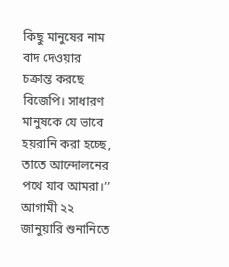কিছু মানুষের নাম বাদ দেওয়ার চক্রান্ত করছে বিজেপি। সাধারণ মানুষকে যে ভাবে হয়রানি করা হচ্ছে, তাতে আন্দোলনের পথে যাব আমরা।’’ আগামী ২২ জানুয়ারি শুনানিতে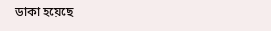ডাকা হয়েছে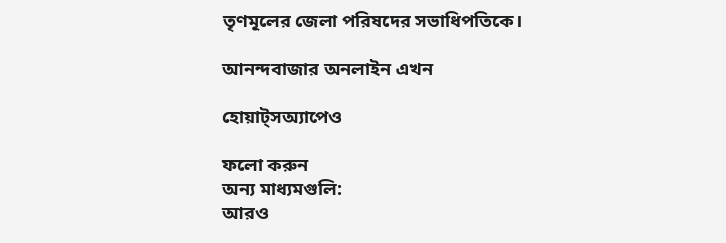তৃণমূলের জেলা পরিষদের সভাধিপতিকে।

আনন্দবাজার অনলাইন এখন

হোয়াট্‌সঅ্যাপেও

ফলো করুন
অন্য মাধ্যমগুলি:
আরও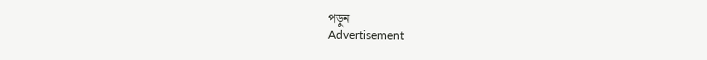পড়ুন
Advertisement